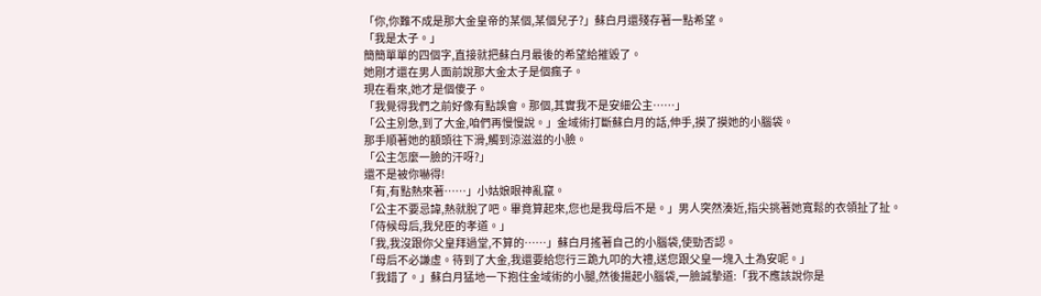「你,你難不成是那大金皇帝的某個,某個兒子?」蘇白月還殘存著一點希望。
「我是太子。」
簡簡單單的四個字,直接就把蘇白月最後的希望給摧毀了。
她剛才還在男人面前說那大金太子是個瘋子。
現在看來,她才是個傻子。
「我覺得我們之前好像有點誤會。那個,其實我不是安細公主……」
「公主別急,到了大金,咱們再慢慢說。」金域術打斷蘇白月的話,伸手,摸了摸她的小腦袋。
那手順著她的額頭往下滑,觸到涼滋滋的小臉。
「公主怎麼一臉的汗呀?」
還不是被你嚇得!
「有,有點熱來著……」小姑娘眼神亂竄。
「公主不要忌諱,熱就脫了吧。畢竟算起來,您也是我母后不是。」男人突然湊近,指尖挑著她寬鬆的衣領扯了扯。
「侍候母后,我兒臣的孝道。」
「我,我沒跟你父皇拜過堂,不算的……」蘇白月搖著自己的小腦袋,使勁否認。
「母后不必謙虛。待到了大金,我還要給您行三跪九叩的大禮,送您跟父皇一塊入土為安呢。」
「我錯了。」蘇白月猛地一下抱住金域術的小腿,然後揚起小腦袋,一臉誠摯道:「我不應該說你是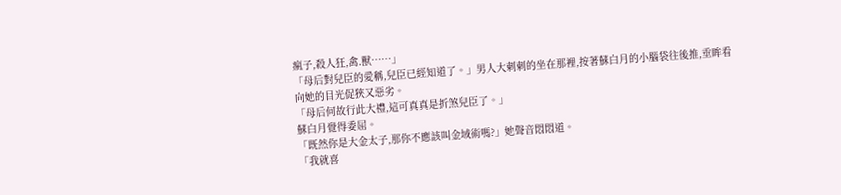瘋子,殺人狂,禽.獸……」
「母后對兒臣的愛稱,兒臣已經知道了。」男人大刺刺的坐在那裡,按著蘇白月的小腦袋往後推,垂眸看向她的目光促狹又惡劣。
「母后何故行此大禮,這可真真是折煞兒臣了。」
蘇白月覺得委屈。
「既然你是大金太子,那你不應該叫金域術嗎?」她聲音悶悶道。
「我就喜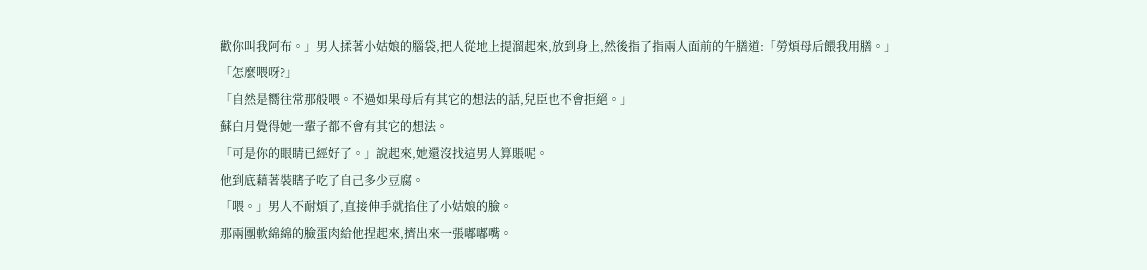歡你叫我阿布。」男人揉著小姑娘的腦袋,把人從地上提溜起來,放到身上,然後指了指兩人面前的午膳道:「勞煩母后餵我用膳。」
「怎麼喂呀?」
「自然是嚮往常那般喂。不過如果母后有其它的想法的話,兒臣也不會拒絕。」
蘇白月覺得她一輩子都不會有其它的想法。
「可是你的眼睛已經好了。」說起來,她還沒找這男人算賬呢。
他到底藉著裝瞎子吃了自己多少豆腐。
「喂。」男人不耐煩了,直接伸手就掐住了小姑娘的臉。
那兩團軟綿綿的臉蛋肉給他捏起來,擠出來一張嘟嘟嘴。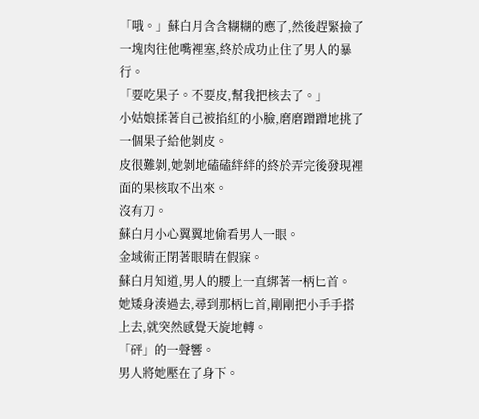「哦。」蘇白月含含糊糊的應了,然後趕緊撿了一塊肉往他嘴裡塞,終於成功止住了男人的暴行。
「要吃果子。不要皮,幫我把核去了。」
小姑娘揉著自己被掐紅的小臉,磨磨蹭蹭地挑了一個果子給他剝皮。
皮很難剝,她剝地磕磕絆絆的終於弄完後發現裡面的果核取不出來。
沒有刀。
蘇白月小心翼翼地偷看男人一眼。
金域術正閉著眼睛在假寐。
蘇白月知道,男人的腰上一直綁著一柄匕首。
她矮身湊過去,尋到那柄匕首,剛剛把小手手搭上去,就突然感覺天旋地轉。
「砰」的一聲響。
男人將她壓在了身下。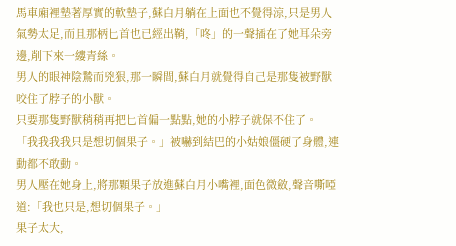馬車廂裡墊著厚實的軟墊子,蘇白月躺在上面也不覺得涼,只是男人氣勢太足,而且那柄匕首也已經出鞘,「咚」的一聲插在了她耳朵旁邊,削下來一縷青絲。
男人的眼神陰鷙而兇狠,那一瞬間,蘇白月就覺得自己是那隻被野獸咬住了脖子的小獸。
只要那隻野獸稍稍再把匕首偏一點點,她的小脖子就保不住了。
「我我我我只是想切個果子。」被嚇到結巴的小姑娘僵硬了身體,連動都不敢動。
男人壓在她身上,將那顆果子放進蘇白月小嘴裡,面色微斂,聲音嘶啞道:「我也只是,想切個果子。」
果子太大,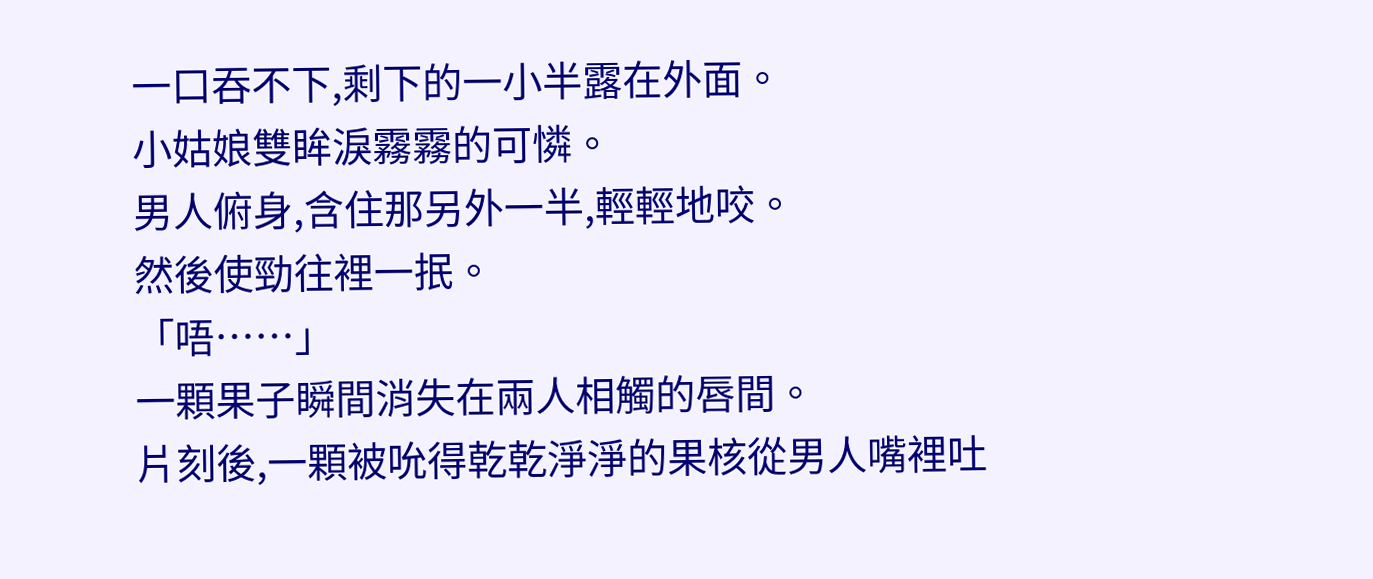一口吞不下,剩下的一小半露在外面。
小姑娘雙眸淚霧霧的可憐。
男人俯身,含住那另外一半,輕輕地咬。
然後使勁往裡一抿。
「唔……」
一顆果子瞬間消失在兩人相觸的唇間。
片刻後,一顆被吮得乾乾淨淨的果核從男人嘴裡吐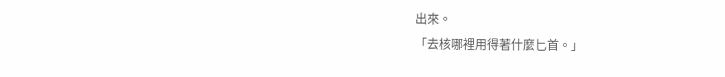出來。
「去核哪裡用得著什麼匕首。」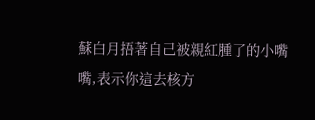蘇白月捂著自己被親紅腫了的小嘴嘴,表示你這去核方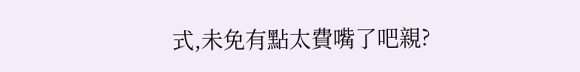式,未免有點太費嘴了吧親?